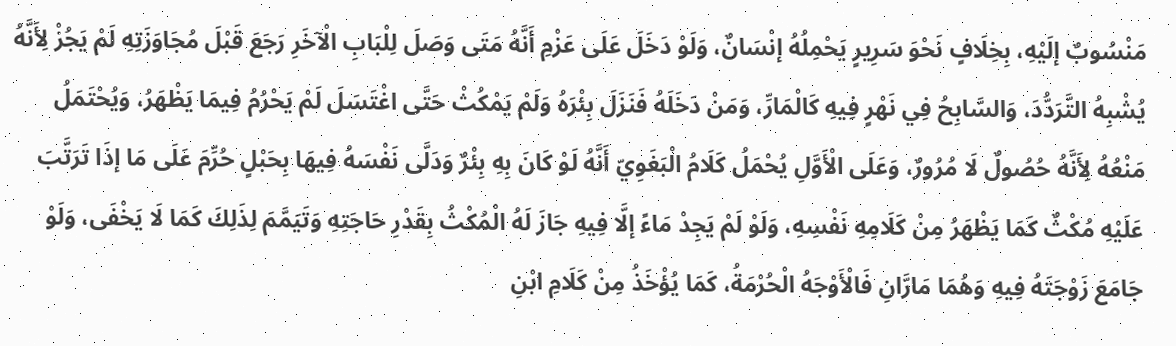مَنْسُوبٌ إلَيْهِ، بِخِلَافٍ نَحْوَ سَرِيرٍ يَحْمِلُهُ إنْسَانٌ، وَلَوْ دَخَلَ عَلَى عَزْمِ أَنَّهُ مَتَى وَصَلَ لِلْبَابِ الْآخَرِ رَجَعَ قَبْلَ مُجَاوَزَتِهِ لَمْ يَجُزْ لِأَنَّهُ يُشْبِهُ التَّرَدُّدَ، وَالسَّابِحُ فِي نَهْرٍ فِيهِ كَالْمَارِّ، وَمَنْ دَخَلَهُ فَنَزَلَ بِئْرَهُ وَلَمْ يَمْكُثْ حَتَّى اغْتَسَلَ لَمْ يَحْرُمُ فِيمَا يَظْهَرُ، وَيُحْتَمَلُ مَنْعُهُ لِأَنَّهُ حُصُولٌ لَا مُرُورٌ، وَعَلَى الْأَوَّلِ يُحْمَلُ كَلَامُ الْبَغَوِيّ أَنَّهُ لَوْ كَانَ بِهِ بِئْرٌ وَدَلَّى نَفْسَهُ فِيهَا بِحَبْلٍ حُرِّمَ عَلَى مَا إذَا تَرَتَّبَ عَلَيْهِ مُكْثٌ كَمَا يَظْهَرُ مِنْ كَلَامِهِ نَفْسِهِ، وَلَوْ لَمْ يَجِدْ مَاءً إلَّا فِيهِ جَازَ لَهُ الْمُكْثُ بِقَدْرِ حَاجَتِهِ وَتَيَمَّمَ لِذَلِكَ كَمَا لَا يَخْفَى، وَلَوْ جَامَعَ زَوْجَتَهُ فِيهِ وَهُمَا مَارَّانِ فَالْأَوْجَهُ الْحُرْمَةُ، كَمَا يُؤْخَذُ مِنْ كَلَامِ ابْنِ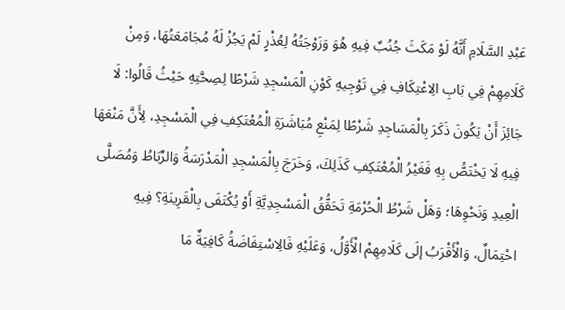عَبْدِ السَّلَامِ أَنَّهُ لَوْ مَكَثَ جُنُبٌ فِيهِ هُوَ وَزَوْجَتُهُ لِعُذْرٍ لَمْ يَجُزْ لَهُ مُجَامَعَتُهَا، وَمِنْ كَلَامِهِمْ فِي بَابِ الِاعْتِكَافِ فِي تَوْجِيهِ كَوْنِ الْمَسْجِدِ شَرْطًا لِصِحَّتِهِ حَيْثُ قَالُوا: لَا جَائِزَ أَنْ يَكُونَ ذَكَرَ بِالْمَسَاجِدِ شَرْطًا لِمَنْعِ مُبَاشَرَةِ الْمُعْتَكِفِ فِي الْمَسْجِدِ، لِأَنَّ مَنْعَهَا فِيهِ لَا يَخْتَصُّ بِهِ فَغَيْرُ الْمُعْتَكِفِ كَذَلِكَ، وَخَرَجَ بِالْمَسْجِدِ الْمَدْرَسَةُ وَالرِّبَاطُ وَمُصَلَّى الْعِيدِ وَنَحْوِهَا؛ وَهَلْ شَرْطُ الْحُرْمَةِ تَحَقُّقُ الْمَسْجِدِيَّةِ أَوْ يُكْتَفَى بِالْقَرِينَةِ؟ فِيهِ احْتِمَالٌ، وَالْأَقْرَبُ إلَى كَلَامِهِمْ الْأَوَّلُ، وَعَلَيْهِ فَالِاسْتِفَاضَةُ كَافِيَةٌ مَا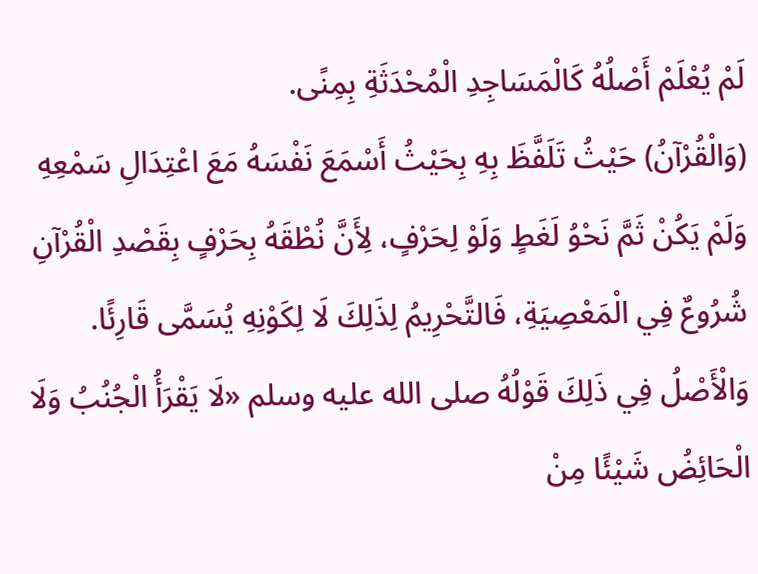لَمْ يُعْلَمْ أَصْلُهُ كَالْمَسَاجِدِ الْمُحْدَثَةِ بِمِنًى.
(وَالْقُرْآنُ) حَيْثُ تَلَفَّظَ بِهِ بِحَيْثُ أَسْمَعَ نَفْسَهُ مَعَ اعْتِدَالِ سَمْعِهِ وَلَمْ يَكُنْ ثَمَّ نَحْوُ لَغَطٍ وَلَوْ لِحَرْفٍ، لِأَنَّ نُطْقَهُ بِحَرْفٍ بِقَصْدِ الْقُرْآنِ شُرُوعٌ فِي الْمَعْصِيَةِ، فَالتَّحْرِيمُ لِذَلِكَ لَا لِكَوْنِهِ يُسَمَّى قَارِئًا.
وَالْأَصْلُ فِي ذَلِكَ قَوْلُهُ صلى الله عليه وسلم «لَا يَقْرَأُ الْجُنُبُ وَلَا الْحَائِضُ شَيْئًا مِنْ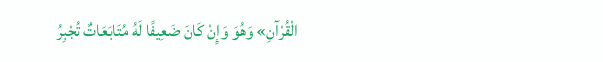الْقُرْآنِ» وَهُوَ وَإِنْ كَانَ ضَعِيفًا لَهُ مُتَابَعَاتٌ تُجْبِرُ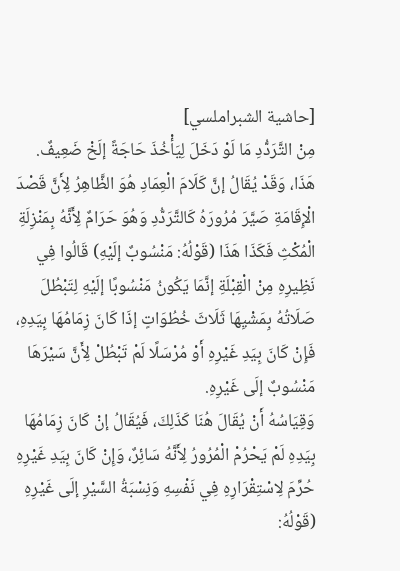[حاشية الشبراملسي]
مِنْ التَّرَدُّدِ مَا لَوْ دَخَلَ لِيَأْخُذَ حَاجَةً إلَخْ ضَعِيفٌ.
هَذَا، وَقَدْ يُقَالُ إنَّ كَلَامَ الْعِمَادِ هُوَ الظَّاهِرُ لِأَنَّ قَصْدَ الْإِقَامَةِ صَيَّرَ مُرُورَهُ كَالتَّرَدُّدِ وَهُوَ حَرَامٌ لِأَنَّهُ بِمَنْزِلَةِ الْمُكْثِ فَكَذَا هَذَا (قَوْلُهُ: مَنْسُوبٌ إلَيْهِ) قَالُوا فِي نَظِيرِهِ مِنْ الْقِبْلَةِ إنَّمَا يَكُونُ مَنْسُوبًا إلَيْهِ لِتَبْطُلَ صَلَاتُهُ بِمَشْيِهَا ثَلَاثَ خُطُوَاتٍ إذَا كَانَ زِمَامُهَا بِيَدِهِ، فَإِنْ كَانَ بِيَدِ غَيْرِهِ أَوْ مُرْسَلًا لَمْ تَبْطُلْ لِأَنَّ سَيْرَهَا مَنْسُوبٌ إلَى غَيْرِهِ.
وَقِيَاسُهُ أَنْ يُقَالَ هُنَا كَذَلِكَ، فَيُقَالُ إنْ كَانَ زِمَامُهَا بِيَدِهِ لَمْ يَحْرُمْ الْمُرُورُ لِأَنَّهُ سَائِرٌ، وَإِنْ كَانَ بِيَدِ غَيْرِهِ حُرِّمَ لِاسْتِقْرَارِهِ فِي نَفْسِهِ وَنِسْبَةُ السَّيْرِ إلَى غَيْرِهِ (قَوْلُهُ: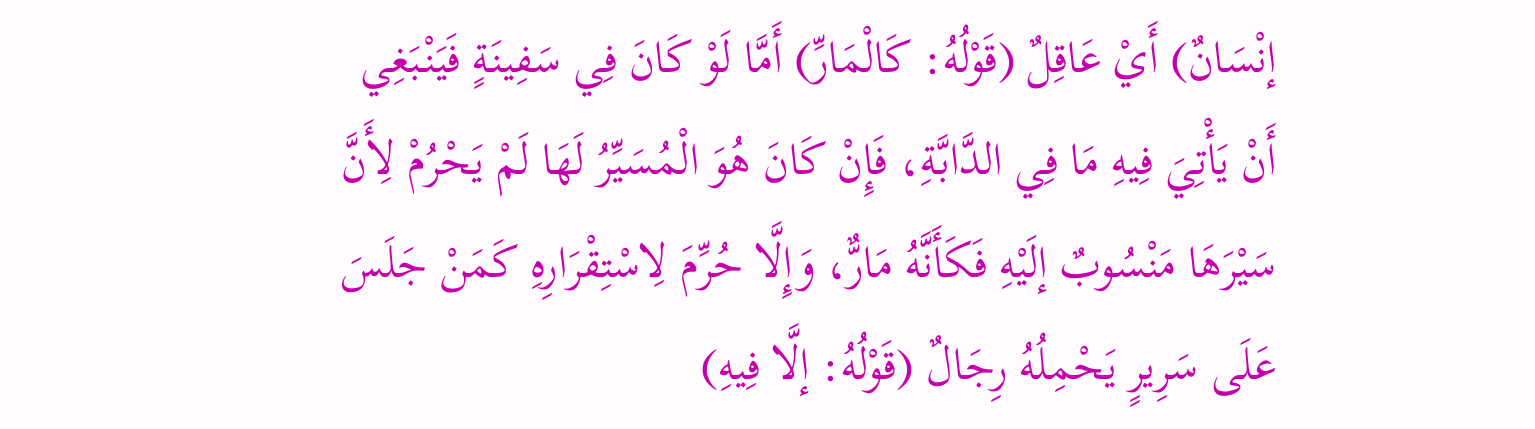إنْسَانٌ) أَيْ عَاقِلٌ (قَوْلُهُ: كَالْمَارِّ) أَمَّا لَوْ كَانَ فِي سَفِينَةٍ فَيَنْبَغِي أَنْ يَأْتِيَ فِيهِ مَا فِي الدَّابَّةِ، فَإِنْ كَانَ هُوَ الْمُسَيِّرُ لَهَا لَمْ يَحْرُمْ لِأَنَّ سَيْرَهَا مَنْسُوبٌ إلَيْهِ فَكَأَنَّهُ مَارٌّ، وَإِلَّا حُرِّمَ لِاسْتِقْرَارِهِ كَمَنْ جَلَسَ عَلَى سَرِيرٍ يَحْمِلُهُ رِجَالٌ (قَوْلُهُ: إلَّا فِيهِ)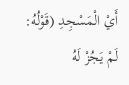أَيْ الْمَسْجِدِ (قَوْلُهُ: لَمْ يَجُزْ لَهُ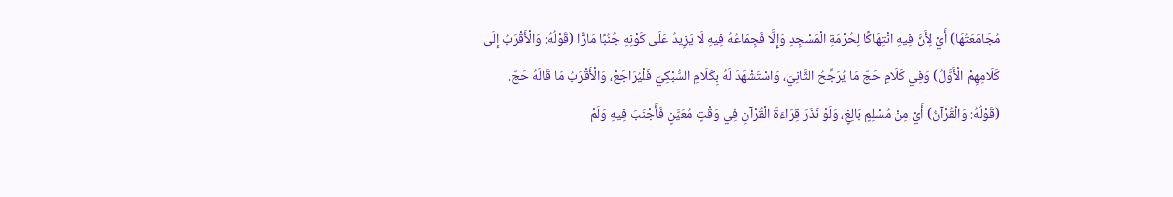مُجَامَعَتُهَا) أَيْ لِأَنَّ فِيهِ انْتِهَاكًا لِحُرْمَةِ الْمَسْجِدِ وَإِلَّا فَجِمَاعُهُ فِيهِ لَا يَزِيدُ عَلَى كَوْنِهِ جُنُبًا مَارًّا (قَوْلُهُ: وَالْأَقْرَبُ إلَى كَلَامِهِمْ الْأَوَّلُ) وَفِي كَلَامِ حَجّ مَا يُرَجِّحُ الثَّانِيَ، وَاسْتَشْهَدَ لَهُ بِكَلَامِ السُّبْكِيّ فَلْيُرَاجَعْ، وَالْأَقْرَبُ مَا قَالَهُ حَجّ.
(قَوْلُهُ: وَالْقُرْآنُ) أَيْ مِنْ مُسْلِمٍ بَالِغٍ، وَلَوْ نَذَرَ قِرَاءَةَ الْقُرْآنِ فِي وَقْتٍ مُعَيَّنٍ فَأَجْنَبَ فِيهِ وَلَمْ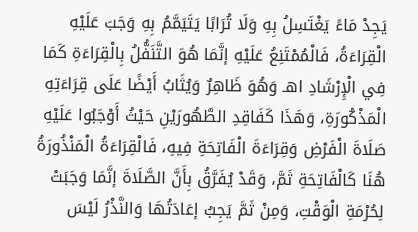يَجِدْ مَاءً يَغْتَسِلُ بِهِ وَلَا تُرَابًا يَتَيَمَّمُ بِهِ وَجَبَ عَلَيْهِ الْقِرَاءَةُ، فَالْمُمْتَنِعُ عَلَيْهِ إنَّمَا هُوَ التَّنَفُّلُ بِالْقِرَاءَةِ كَمَا فِي الْإِرْشَادِ اهـ وَهُوَ ظَاهِرٌ وَيُثَابُ أَيْضًا عَلَى قِرَاءَتِهِ الْمَذْكُورَةِ، وَهَذَا كَفَاقِدِ الطَّهُورَيْنِ حَيْثُ أَوْجَبُوا عَلَيْهِ صَلَاةَ الْفَرْضِ وَقِرَاءَةَ الْفَاتِحَةِ فِيهِ، فَالْقِرَاءَةُ الْمَنْذُورَةُ هُنَا كَالْفَاتِحَةِ ثَمَّ، وَقَدْ يُفَرَّقُ بِأَنَّ الصَّلَاةَ إنَّمَا وَجَبَتْ لِحُرْمَةِ الْوَقْتِ، وَمِنْ ثَمَّ يَجِبُ إعَادَتُهَا وَالنَّذْرُ لَيْسَ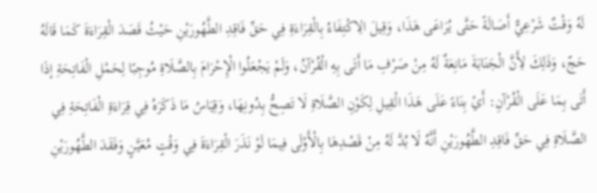لَهُ وَقْتٌ شَرْعِيٌّ أَصَالَةً حَتَّى يُرَاعَى هَذَا، وَقِيلَ الِاكْتِفَاءُ بِالْقِرَاءَةِ فِي حَقِّ فَاقِدِ الطَّهُورَيْنِ حَيْثُ قَصَدَ الْقِرَاءَةَ كَمَا قَالَهُ حَجّ، وَذَلِكَ لِأَنَّ الْجَنَابَةَ مَانِعَةٌ لَهُ مِنْ صَرْفِ مَا أَتَى بِهِ الْقُرْآنُ، وَلَمْ يَجْعَلُوا الْإِحْرَامَ بِالصَّلَاةِ مُوجِبًا لِحَمْلِ الْفَاتِحَةِ إذَا أَتَى بِمَا عَلَى الْقُرْآنِ: أَيْ بِنَاءً عَلَى هَذَا الْقِيلِ لِكَوْنِ الصَّلَاةِ لَا تَصِحُّ بِدُونِهَا، وَقِيَاسُ مَا ذَكَرَهُ فِي قِرَاءَةِ الْفَاتِحَةِ فِي الصَّلَاةِ فِي حَقِّ فَاقِدِ الطَّهُورَيْنِ أَنَّهُ لَا بُدَّ لَهُ مِنْ قَصْدِهَا بِالْأَوْلَى فِيمَا لَوْ نَذَرَ الْقِرَاءَةَ فِي وَقْتٍ مُعَيَّنٍ وَفَقَدَ الطَّهُورَيْنِ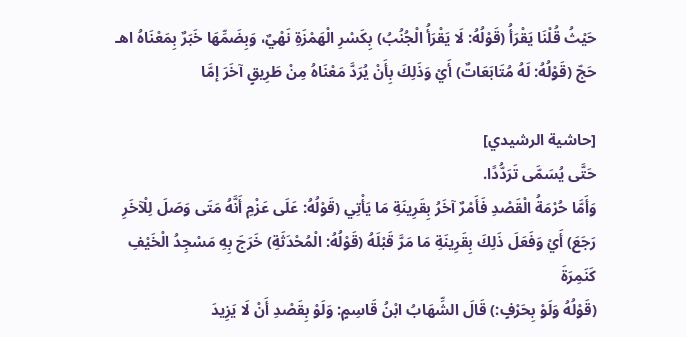حَيْثُ قُلْنَا يَقْرَأُ (قَوْلُهُ: لَا يَقْرَأُ الْجُنُبُ) بِكَسْرِ الْهَمْزَةِ نَهْيٌ، وَبِضَمِّهَا خَبَرٌ بِمَعْنَاهُ اهـ حَجّ (قَوْلُهُ: لَهُ مُتَابَعَاتٌ) أَيْ وَذَلِكَ بِأَنْ يُرَدَّ مَعْنَاهُ مِنْ طَرِيقٍ آخَرَ إمَّا

[حاشية الرشيدي]
حَتَّى يُسَمَّى تَرَدُّدًا.
وَأَمَّا حُرْمَةُ الْقَصْدِ فَأَمْرٌ آخَرُ بِقَرِينَةِ مَا يَأْتِي (قَوْلُهُ: عَلَى عَزْمِ أَنَّهُ مَتَى وَصَلَ لِلْآخَرِ رَجَعَ) أَيْ وَفَعَلَ ذَلِكَ بِقَرِينَةِ مَا مَرَّ قَبْلَهُ (قَوْلُهُ: الْمُحْدَثَةِ) خَرَجَ بِهِ مَسْجِدُ الْخَيْفِ كَنَمِرَةَ
(قَوْلُهُ وَلَوْ بِحَرْفٍ:) قَالَ الشِّهَابُ ابْنُ قَاسِمٍ: وَلَوْ بِقَصْدِ أَنْ لَا يَزِيدَ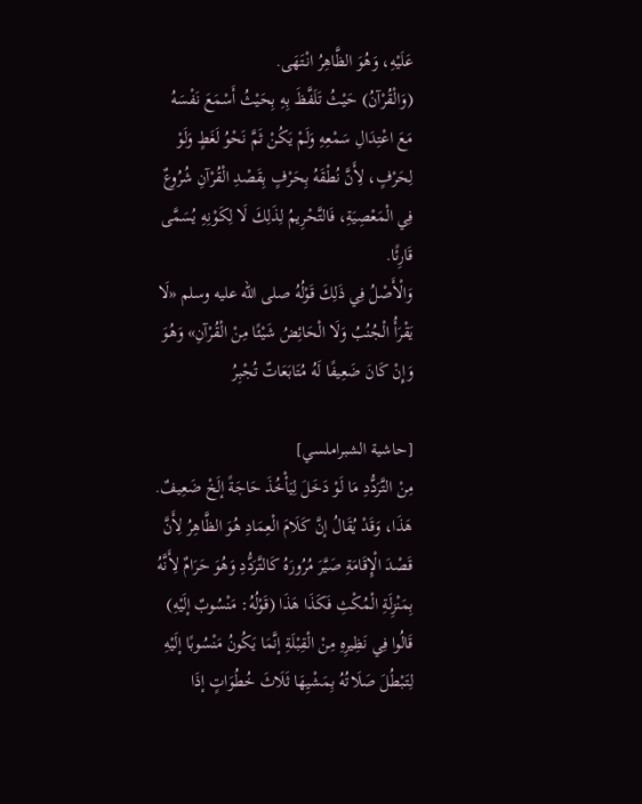عَلَيْهِ، وَهُوَ الظَّاهِرُ انْتَهَى.
(وَالْقُرْآنُ) حَيْثُ تَلَفَّظَ بِهِ بِحَيْثُ أَسْمَعَ نَفْسَهُ مَعَ اعْتِدَالِ سَمْعِهِ وَلَمْ يَكُنْ ثَمَّ نَحْوُ لَغَطٍ وَلَوْ لِحَرْفٍ، لِأَنَّ نُطْقَهُ بِحَرْفٍ بِقَصْدِ الْقُرْآنِ شُرُوعٌ فِي الْمَعْصِيَةِ، فَالتَّحْرِيمُ لِذَلِكَ لَا لِكَوْنِهِ يُسَمَّى قَارِئًا.
وَالْأَصْلُ فِي ذَلِكَ قَوْلُهُ صلى الله عليه وسلم «لَا يَقْرَأُ الْجُنُبُ وَلَا الْحَائِضُ شَيْئًا مِنْ الْقُرْآنِ» وَهُوَ وَإِنْ كَانَ ضَعِيفًا لَهُ مُتَابَعَاتٌ تُجْبِرُ

[حاشية الشبراملسي]
مِنْ التَّرَدُّدِ مَا لَوْ دَخَلَ لِيَأْخُذَ حَاجَةً إلَخْ ضَعِيفٌ.
هَذَا، وَقَدْ يُقَالُ إنَّ كَلَامَ الْعِمَادِ هُوَ الظَّاهِرُ لِأَنَّ قَصْدَ الْإِقَامَةِ صَيَّرَ مُرُورَهُ كَالتَّرَدُّدِ وَهُوَ حَرَامٌ لِأَنَّهُ بِمَنْزِلَةِ الْمُكْثِ فَكَذَا هَذَا (قَوْلُهُ: مَنْسُوبٌ إلَيْهِ) قَالُوا فِي نَظِيرِهِ مِنْ الْقِبْلَةِ إنَّمَا يَكُونُ مَنْسُوبًا إلَيْهِ لِتَبْطُلَ صَلَاتُهُ بِمَشْيِهَا ثَلَاثَ خُطُوَاتٍ إذَا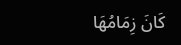كَانَ زِمَامُهَا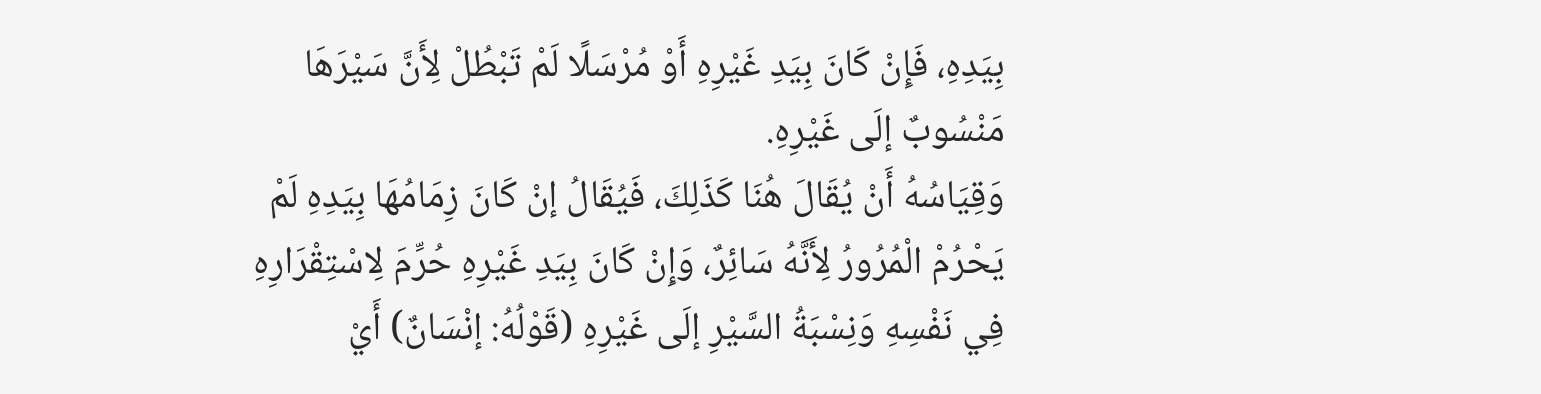بِيَدِهِ، فَإِنْ كَانَ بِيَدِ غَيْرِهِ أَوْ مُرْسَلًا لَمْ تَبْطُلْ لِأَنَّ سَيْرَهَا مَنْسُوبٌ إلَى غَيْرِهِ.
وَقِيَاسُهُ أَنْ يُقَالَ هُنَا كَذَلِكَ، فَيُقَالُ إنْ كَانَ زِمَامُهَا بِيَدِهِ لَمْ يَحْرُمْ الْمُرُورُ لِأَنَّهُ سَائِرٌ، وَإِنْ كَانَ بِيَدِ غَيْرِهِ حُرِّمَ لِاسْتِقْرَارِهِ فِي نَفْسِهِ وَنِسْبَةُ السَّيْرِ إلَى غَيْرِهِ (قَوْلُهُ: إنْسَانٌ) أَيْ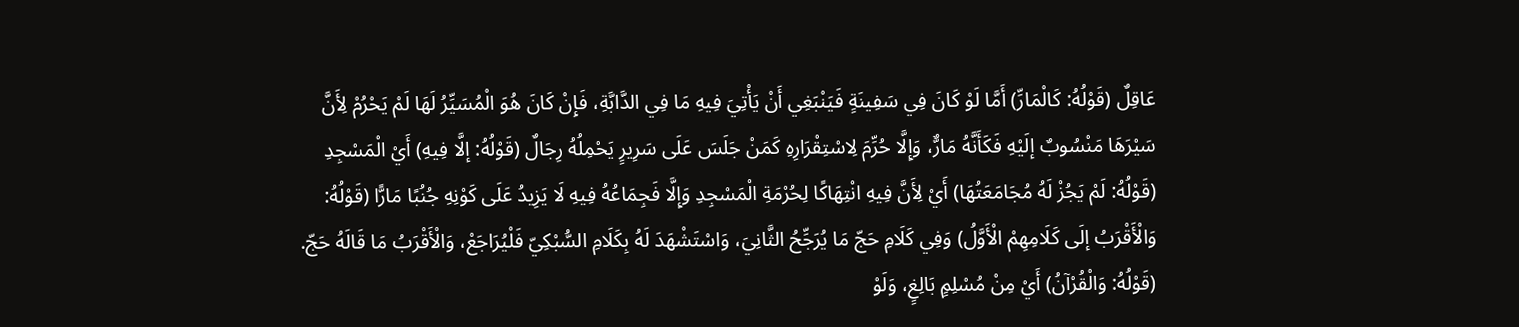عَاقِلٌ (قَوْلُهُ: كَالْمَارِّ) أَمَّا لَوْ كَانَ فِي سَفِينَةٍ فَيَنْبَغِي أَنْ يَأْتِيَ فِيهِ مَا فِي الدَّابَّةِ، فَإِنْ كَانَ هُوَ الْمُسَيِّرُ لَهَا لَمْ يَحْرُمْ لِأَنَّ سَيْرَهَا مَنْسُوبٌ إلَيْهِ فَكَأَنَّهُ مَارٌّ، وَإِلَّا حُرِّمَ لِاسْتِقْرَارِهِ كَمَنْ جَلَسَ عَلَى سَرِيرٍ يَحْمِلُهُ رِجَالٌ (قَوْلُهُ: إلَّا فِيهِ) أَيْ الْمَسْجِدِ (قَوْلُهُ: لَمْ يَجُزْ لَهُ مُجَامَعَتُهَا) أَيْ لِأَنَّ فِيهِ انْتِهَاكًا لِحُرْمَةِ الْمَسْجِدِ وَإِلَّا فَجِمَاعُهُ فِيهِ لَا يَزِيدُ عَلَى كَوْنِهِ جُنُبًا مَارًّا (قَوْلُهُ: وَالْأَقْرَبُ إلَى كَلَامِهِمْ الْأَوَّلُ) وَفِي كَلَامِ حَجّ مَا يُرَجِّحُ الثَّانِيَ، وَاسْتَشْهَدَ لَهُ بِكَلَامِ السُّبْكِيّ فَلْيُرَاجَعْ، وَالْأَقْرَبُ مَا قَالَهُ حَجّ.
(قَوْلُهُ: وَالْقُرْآنُ) أَيْ مِنْ مُسْلِمٍ بَالِغٍ، وَلَوْ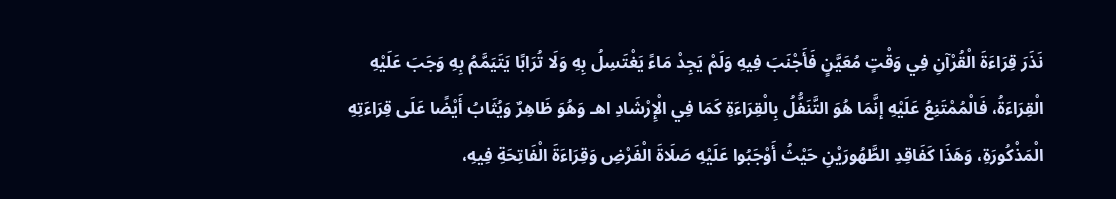نَذَرَ قِرَاءَةَ الْقُرْآنِ فِي وَقْتٍ مُعَيَّنٍ فَأَجْنَبَ فِيهِ وَلَمْ يَجِدْ مَاءً يَغْتَسِلُ بِهِ وَلَا تُرَابًا يَتَيَمَّمُ بِهِ وَجَبَ عَلَيْهِ الْقِرَاءَةُ، فَالْمُمْتَنِعُ عَلَيْهِ إنَّمَا هُوَ التَّنَفُّلُ بِالْقِرَاءَةِ كَمَا فِي الْإِرْشَادِ اهـ وَهُوَ ظَاهِرٌ وَيُثَابُ أَيْضًا عَلَى قِرَاءَتِهِ الْمَذْكُورَةِ، وَهَذَا كَفَاقِدِ الطَّهُورَيْنِ حَيْثُ أَوْجَبُوا عَلَيْهِ صَلَاةَ الْفَرْضِ وَقِرَاءَةَ الْفَاتِحَةِ فِيهِ،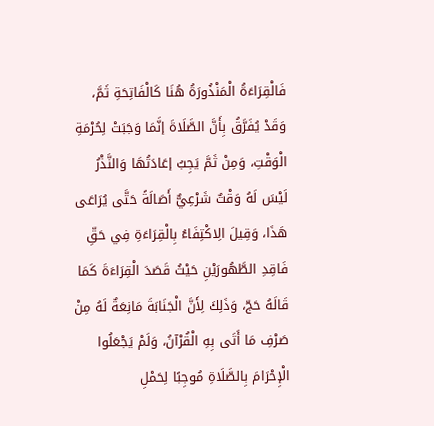فَالْقِرَاءَةُ الْمَنْذُورَةُ هُنَا كَالْفَاتِحَةِ ثَمَّ، وَقَدْ يُفَرَّقُ بِأَنَّ الصَّلَاةَ إنَّمَا وَجَبَتْ لِحُرْمَةِ الْوَقْتِ، وَمِنْ ثَمَّ يَجِبُ إعَادَتُهَا وَالنَّذْرُ لَيْسَ لَهُ وَقْتٌ شَرْعِيٌّ أَصَالَةً حَتَّى يُرَاعَى هَذَا، وَقِيلَ الِاكْتِفَاءُ بِالْقِرَاءَةِ فِي حَقِّ فَاقِدِ الطَّهُورَيْنِ حَيْثُ قَصَدَ الْقِرَاءَةَ كَمَا قَالَهُ حَجّ، وَذَلِكَ لِأَنَّ الْجَنَابَةَ مَانِعَةٌ لَهُ مِنْ صَرْفِ مَا أَتَى بِهِ الْقُرْآنُ، وَلَمْ يَجْعَلُوا الْإِحْرَامَ بِالصَّلَاةِ مُوجِبًا لِحَمْلِ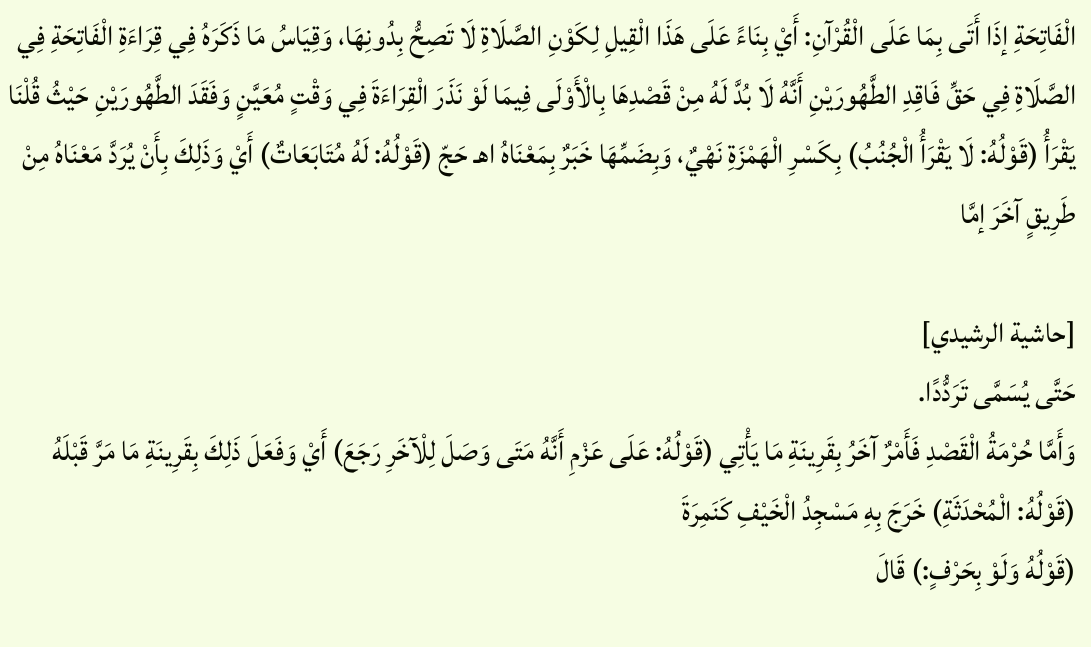الْفَاتِحَةِ إذَا أَتَى بِمَا عَلَى الْقُرْآنِ: أَيْ بِنَاءً عَلَى هَذَا الْقِيلِ لِكَوْنِ الصَّلَاةِ لَا تَصِحُّ بِدُونِهَا، وَقِيَاسُ مَا ذَكَرَهُ فِي قِرَاءَةِ الْفَاتِحَةِ فِي الصَّلَاةِ فِي حَقِّ فَاقِدِ الطَّهُورَيْنِ أَنَّهُ لَا بُدَّ لَهُ مِنْ قَصْدِهَا بِالْأَوْلَى فِيمَا لَوْ نَذَرَ الْقِرَاءَةَ فِي وَقْتٍ مُعَيَّنٍ وَفَقَدَ الطَّهُورَيْنِ حَيْثُ قُلْنَا يَقْرَأُ (قَوْلُهُ: لَا يَقْرَأُ الْجُنُبُ) بِكَسْرِ الْهَمْزَةِ نَهْيٌ، وَبِضَمِّهَا خَبَرٌ بِمَعْنَاهُ اهـ حَجّ (قَوْلُهُ: لَهُ مُتَابَعَاتٌ) أَيْ وَذَلِكَ بِأَنْ يُرَدَّ مَعْنَاهُ مِنْ طَرِيقٍ آخَرَ إمَّا

[حاشية الرشيدي]
حَتَّى يُسَمَّى تَرَدُّدًا.
وَأَمَّا حُرْمَةُ الْقَصْدِ فَأَمْرٌ آخَرُ بِقَرِينَةِ مَا يَأْتِي (قَوْلُهُ: عَلَى عَزْمِ أَنَّهُ مَتَى وَصَلَ لِلْآخَرِ رَجَعَ) أَيْ وَفَعَلَ ذَلِكَ بِقَرِينَةِ مَا مَرَّ قَبْلَهُ (قَوْلُهُ: الْمُحْدَثَةِ) خَرَجَ بِهِ مَسْجِدُ الْخَيْفِ كَنَمِرَةَ
(قَوْلُهُ وَلَوْ بِحَرْفٍ:) قَالَ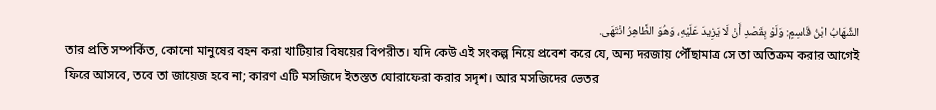الشِّهَابُ ابْنُ قَاسِمٍ: وَلَوْ بِقَصْدِ أَنْ لَا يَزِيدَ عَلَيْهِ، وَهُوَ الظَّاهِرُ انْتَهَى.
তার প্রতি সম্পর্কিত, কোনো মানুষের বহন করা খাটিয়ার বিষয়ের বিপরীত। যদি কেউ এই সংকল্প নিয়ে প্রবেশ করে যে, অন্য দরজায় পৌঁছামাত্র সে তা অতিক্রম করার আগেই ফিরে আসবে, তবে তা জায়েজ হবে না; কারণ এটি মসজিদে ইতস্তত ঘোরাফেরা করার সদৃশ। আর মসজিদের ভেতর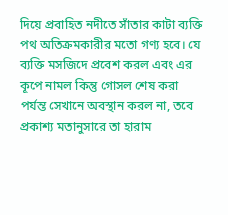দিয়ে প্রবাহিত নদীতে সাঁতার কাটা ব্যক্তি পথ অতিক্রমকারীর মতো গণ্য হবে। যে ব্যক্তি মসজিদে প্রবেশ করল এবং এর কূপে নামল কিন্তু গোসল শেষ করা পর্যন্ত সেখানে অবস্থান করল না, তবে প্রকাশ্য মতানুসারে তা হারাম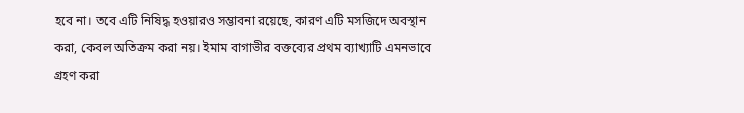হবে না। তবে এটি নিষিদ্ধ হওয়ারও সম্ভাবনা রয়েছে, কারণ এটি মসজিদে অবস্থান করা, কেবল অতিক্রম করা নয়। ইমাম বাগাভীর বক্তব্যের প্রথম ব্যাখ্যাটি এমনভাবে গ্রহণ করা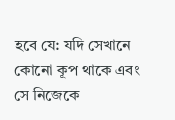হবে যে: যদি সেখানে কোনো কূপ থাকে এবং সে নিজেকে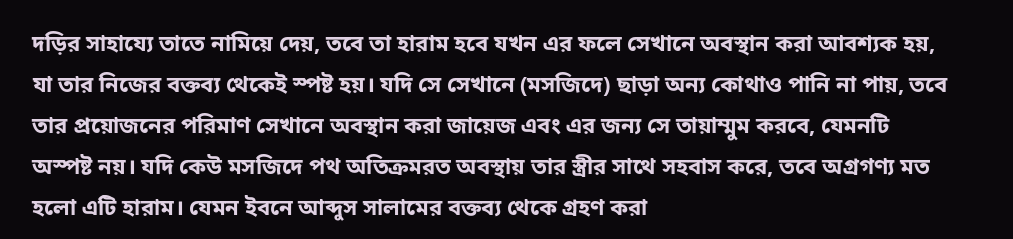দড়ির সাহায্যে তাতে নামিয়ে দেয়, তবে তা হারাম হবে যখন এর ফলে সেখানে অবস্থান করা আবশ্যক হয়, যা তার নিজের বক্তব্য থেকেই স্পষ্ট হয়। যদি সে সেখানে (মসজিদে) ছাড়া অন্য কোথাও পানি না পায়, তবে তার প্রয়োজনের পরিমাণ সেখানে অবস্থান করা জায়েজ এবং এর জন্য সে তায়াম্মুম করবে, যেমনটি অস্পষ্ট নয়। যদি কেউ মসজিদে পথ অতিক্রমরত অবস্থায় তার স্ত্রীর সাথে সহবাস করে, তবে অগ্রগণ্য মত হলো এটি হারাম। যেমন ইবনে আব্দুস সালামের বক্তব্য থেকে গ্রহণ করা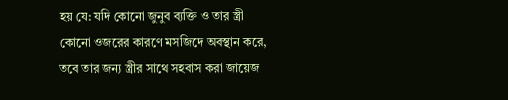হয় যে: যদি কোনো জুনুব ব্যক্তি ও তার স্ত্রী কোনো ওজরের কারণে মসজিদে অবস্থান করে, তবে তার জন্য স্ত্রীর সাথে সহবাস করা জায়েজ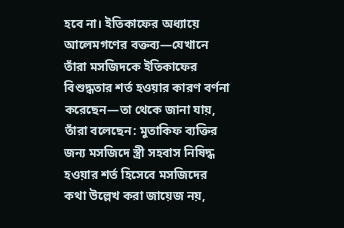হবে না। ইতিকাফের অধ্যায়ে আলেমগণের বক্তব্য—যেখানে তাঁরা মসজিদকে ইতিকাফের বিশুদ্ধতার শর্ত হওয়ার কারণ বর্ণনা করেছেন—তা থেকে জানা যায়, তাঁরা বলেছেন: মুতাকিফ ব্যক্তির জন্য মসজিদে স্ত্রী সহবাস নিষিদ্ধ হওয়ার শর্ত হিসেবে মসজিদের কথা উল্লেখ করা জায়েজ নয়,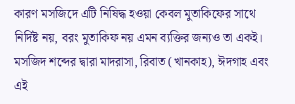কারণ মসজিদে এটি নিষিদ্ধ হওয়া কেবল মুতাকিফের সাথে নির্দিষ্ট নয়, বরং মুতাকিফ নয় এমন ব্যক্তির জন্যও তা একই। মসজিদ শব্দের দ্বারা মাদরাসা, রিবাত (খানকাহ), ঈদগাহ এবং এই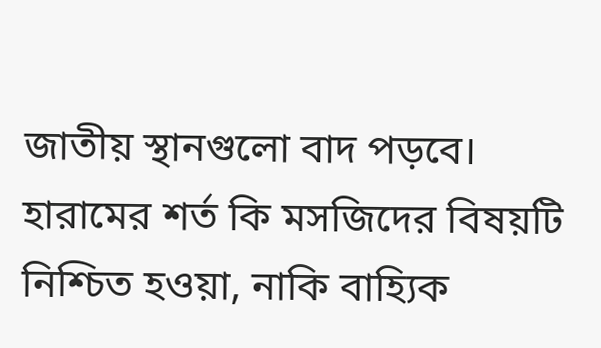জাতীয় স্থানগুলো বাদ পড়বে। হারামের শর্ত কি মসজিদের বিষয়টি নিশ্চিত হওয়া, নাকি বাহ্যিক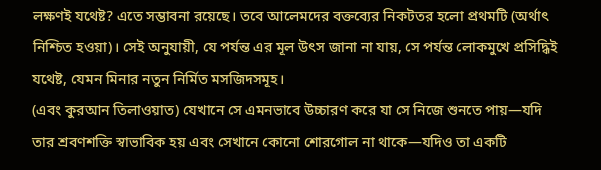লক্ষণই যথেষ্ট? এতে সম্ভাবনা রয়েছে। তবে আলেমদের বক্তব্যের নিকটতর হলো প্রথমটি (অর্থাৎ নিশ্চিত হওয়া)। সেই অনুযায়ী, যে পর্যন্ত এর মূল উৎস জানা না যায়, সে পর্যন্ত লোকমুখে প্রসিদ্ধিই যথেষ্ট, যেমন মিনার নতুন নির্মিত মসজিদসমূহ।
(এবং কুরআন তিলাওয়াত) যেখানে সে এমনভাবে উচ্চারণ করে যা সে নিজে শুনতে পায়—যদি তার শ্রবণশক্তি স্বাভাবিক হয় এবং সেখানে কোনো শোরগোল না থাকে—যদিও তা একটি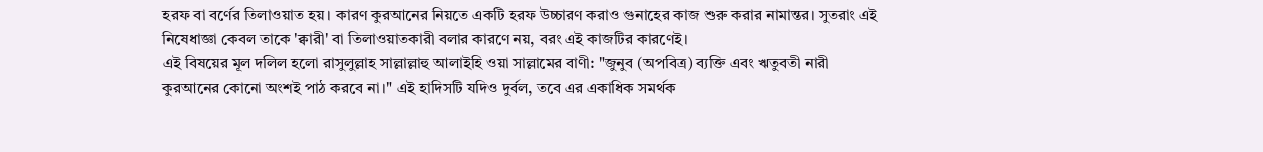হরফ বা বর্ণের তিলাওয়াত হয়। কারণ কুরআনের নিয়তে একটি হরফ উচ্চারণ করাও গুনাহের কাজ শুরু করার নামান্তর। সুতরাং এই নিষেধাজ্ঞা কেবল তাকে 'ক্বারী' বা তিলাওয়াতকারী বলার কারণে নয়, বরং এই কাজটির কারণেই।
এই বিষয়ের মূল দলিল হলো রাসুলুল্লাহ সাল্লাল্লাহু আলাইহি ওয়া সাল্লামের বাণী: "জুনুব (অপবিত্র) ব্যক্তি এবং ঋতুবতী নারী কুরআনের কোনো অংশই পাঠ করবে না।" এই হাদিসটি যদিও দুর্বল, তবে এর একাধিক সমর্থক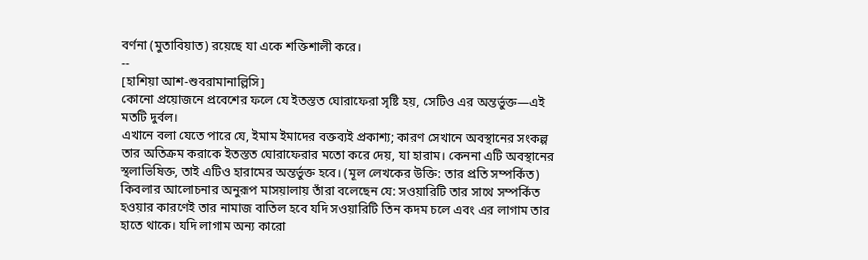বর্ণনা (মুতাবিয়াত) রয়েছে যা একে শক্তিশালী করে।
--
[হাশিয়া আশ-শুবরামানাল্লিসি]
কোনো প্রয়োজনে প্রবেশের ফলে যে ইতস্তত ঘোরাফেরা সৃষ্টি হয়, সেটিও এর অন্তর্ভুক্ত—এই মতটি দুর্বল।
এখানে বলা যেতে পারে যে, ইমাম ইমাদের বক্তব্যই প্রকাশ্য; কারণ সেখানে অবস্থানের সংকল্প তার অতিক্রম করাকে ইতস্তত ঘোরাফেরার মতো করে দেয়, যা হারাম। কেননা এটি অবস্থানের স্থলাভিষিক্ত, তাই এটিও হারামের অন্তর্ভুক্ত হবে। (মূল লেখকের উক্তি: তার প্রতি সম্পর্কিত) কিবলার আলোচনার অনুরূপ মাসয়ালায় তাঁরা বলেছেন যে: সওয়ারিটি তার সাথে সম্পর্কিত হওয়ার কারণেই তার নামাজ বাতিল হবে যদি সওয়ারিটি তিন কদম চলে এবং এর লাগাম তার হাতে থাকে। যদি লাগাম অন্য কারো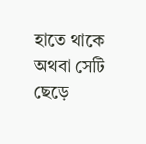হাতে থাকে অথবা সেটি ছেড়ে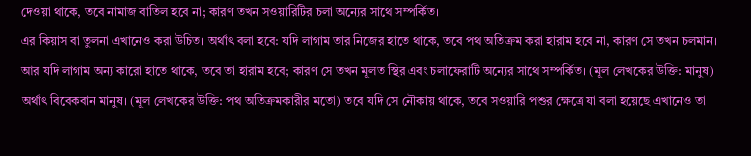দেওয়া থাকে, তবে নামাজ বাতিল হবে না; কারণ তখন সওয়ারিটির চলা অন্যের সাথে সম্পর্কিত।
এর কিয়াস বা তুলনা এখানেও করা উচিত। অর্থাৎ বলা হবে: যদি লাগাম তার নিজের হাতে থাকে, তবে পথ অতিক্রম করা হারাম হবে না, কারণ সে তখন চলমান। আর যদি লাগাম অন্য কারো হাতে থাকে, তবে তা হারাম হবে; কারণ সে তখন মূলত স্থির এবং চলাফেরাটি অন্যের সাথে সম্পর্কিত। (মূল লেখকের উক্তি: মানুষ) অর্থাৎ বিবেকবান মানুষ। (মূল লেখকের উক্তি: পথ অতিক্রমকারীর মতো) তবে যদি সে নৌকায় থাকে, তবে সওয়ারি পশুর ক্ষেত্রে যা বলা হয়েছে এখানেও তা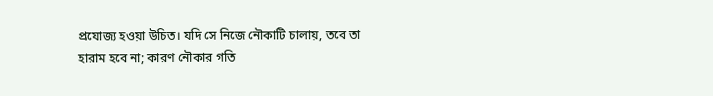প্রযোজ্য হওয়া উচিত। যদি সে নিজে নৌকাটি চালায়, তবে তা হারাম হবে না; কারণ নৌকার গতি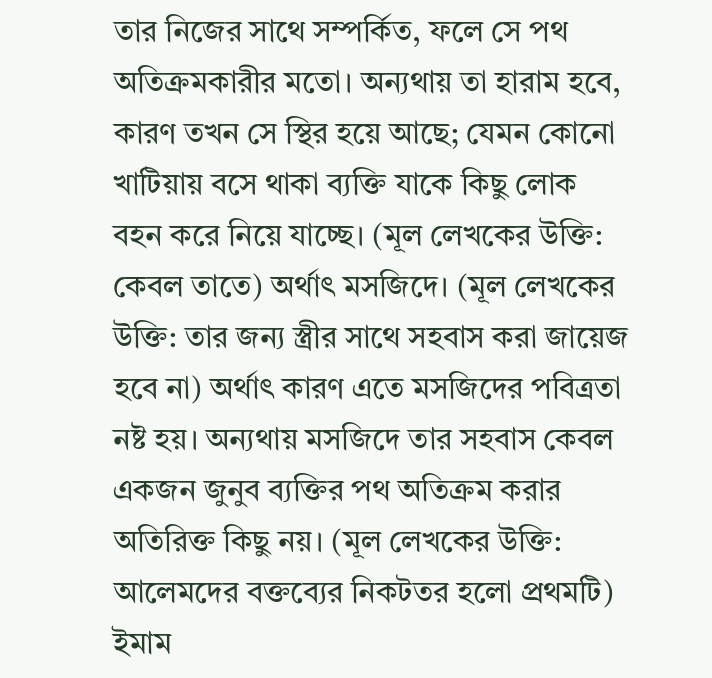তার নিজের সাথে সম্পর্কিত, ফলে সে পথ অতিক্রমকারীর মতো। অন্যথায় তা হারাম হবে, কারণ তখন সে স্থির হয়ে আছে; যেমন কোনো খাটিয়ায় বসে থাকা ব্যক্তি যাকে কিছু লোক বহন করে নিয়ে যাচ্ছে। (মূল লেখকের উক্তি: কেবল তাতে) অর্থাৎ মসজিদে। (মূল লেখকের উক্তি: তার জন্য স্ত্রীর সাথে সহবাস করা জায়েজ হবে না) অর্থাৎ কারণ এতে মসজিদের পবিত্রতা নষ্ট হয়। অন্যথায় মসজিদে তার সহবাস কেবল একজন জুনুব ব্যক্তির পথ অতিক্রম করার অতিরিক্ত কিছু নয়। (মূল লেখকের উক্তি: আলেমদের বক্তব্যের নিকটতর হলো প্রথমটি) ইমাম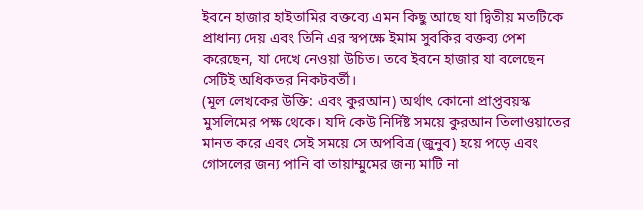ইবনে হাজার হাইতামির বক্তব্যে এমন কিছু আছে যা দ্বিতীয় মতটিকে প্রাধান্য দেয় এবং তিনি এর স্বপক্ষে ইমাম সুবকির বক্তব্য পেশ করেছেন, যা দেখে নেওয়া উচিত। তবে ইবনে হাজার যা বলেছেন সেটিই অধিকতর নিকটবর্তী।
(মূল লেখকের উক্তি: এবং কুরআন) অর্থাৎ কোনো প্রাপ্তবয়স্ক মুসলিমের পক্ষ থেকে। যদি কেউ নির্দিষ্ট সময়ে কুরআন তিলাওয়াতের মানত করে এবং সেই সময়ে সে অপবিত্র (জুনুব) হয়ে পড়ে এবং গোসলের জন্য পানি বা তায়াম্মুমের জন্য মাটি না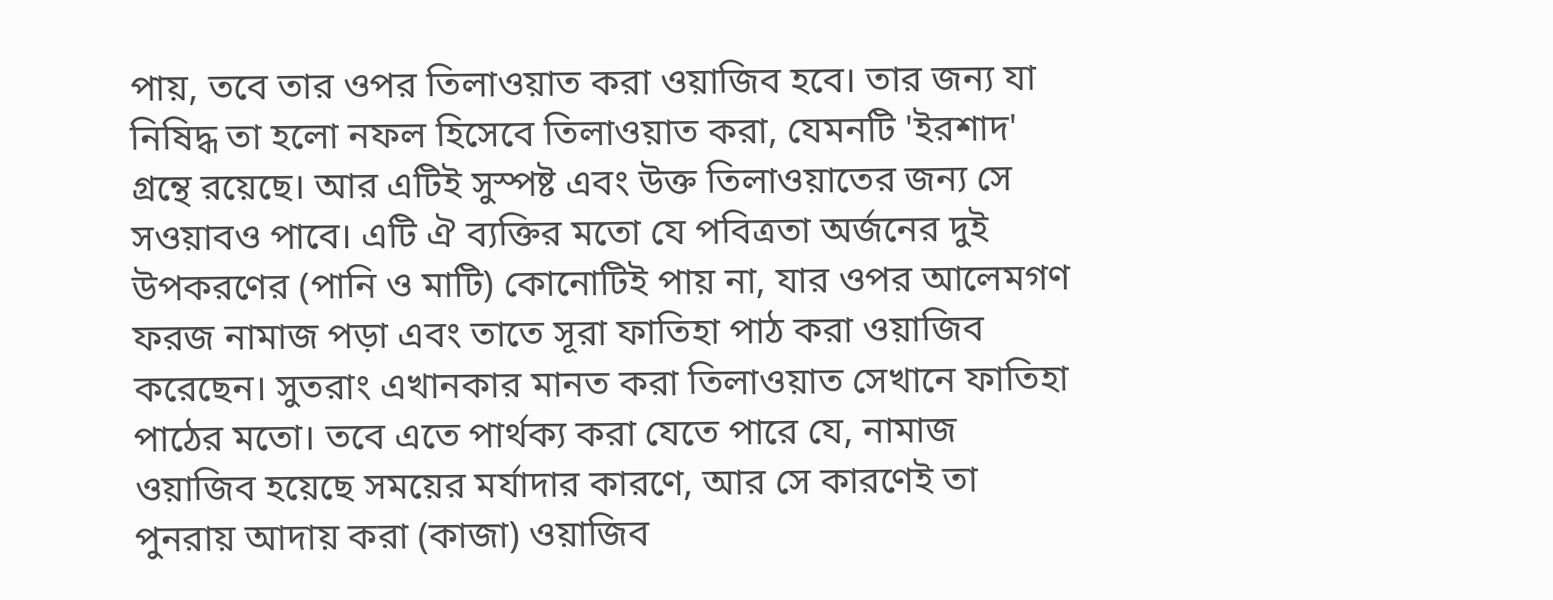পায়, তবে তার ওপর তিলাওয়াত করা ওয়াজিব হবে। তার জন্য যা নিষিদ্ধ তা হলো নফল হিসেবে তিলাওয়াত করা, যেমনটি 'ইরশাদ' গ্রন্থে রয়েছে। আর এটিই সুস্পষ্ট এবং উক্ত তিলাওয়াতের জন্য সে সওয়াবও পাবে। এটি ঐ ব্যক্তির মতো যে পবিত্রতা অর্জনের দুই উপকরণের (পানি ও মাটি) কোনোটিই পায় না, যার ওপর আলেমগণ ফরজ নামাজ পড়া এবং তাতে সূরা ফাতিহা পাঠ করা ওয়াজিব করেছেন। সুতরাং এখানকার মানত করা তিলাওয়াত সেখানে ফাতিহা পাঠের মতো। তবে এতে পার্থক্য করা যেতে পারে যে, নামাজ ওয়াজিব হয়েছে সময়ের মর্যাদার কারণে, আর সে কারণেই তা পুনরায় আদায় করা (কাজা) ওয়াজিব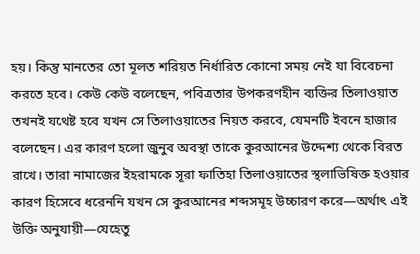হয়। কিন্তু মানতের তো মূলত শরিয়ত নির্ধারিত কোনো সময় নেই যা বিবেচনা করতে হবে। কেউ কেউ বলেছেন, পবিত্রতার উপকরণহীন ব্যক্তির তিলাওয়াত তখনই যথেষ্ট হবে যখন সে তিলাওয়াতের নিয়ত করবে, যেমনটি ইবনে হাজার বলেছেন। এর কারণ হলো জুনুব অবস্থা তাকে কুরআনের উদ্দেশ্য থেকে বিরত রাখে। তারা নামাজের ইহরামকে সূরা ফাতিহা তিলাওয়াতের স্থলাভিষিক্ত হওয়ার কারণ হিসেবে ধরেননি যখন সে কুরআনের শব্দসমূহ উচ্চারণ করে—অর্থাৎ এই উক্তি অনুযায়ী—যেহেতু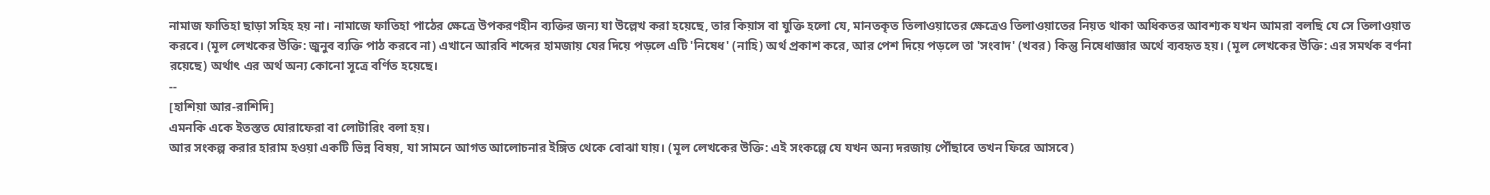নামাজ ফাতিহা ছাড়া সহিহ হয় না। নামাজে ফাতিহা পাঠের ক্ষেত্রে উপকরণহীন ব্যক্তির জন্য যা উল্লেখ করা হয়েছে, তার কিয়াস বা যুক্তি হলো যে, মানতকৃত তিলাওয়াতের ক্ষেত্রেও তিলাওয়াতের নিয়ত থাকা অধিকতর আবশ্যক যখন আমরা বলছি যে সে তিলাওয়াত করবে। (মূল লেখকের উক্তি: জুনুব ব্যক্তি পাঠ করবে না) এখানে আরবি শব্দের হামজায় যের দিয়ে পড়লে এটি 'নিষেধ' (নাহি) অর্থ প্রকাশ করে, আর পেশ দিয়ে পড়লে তা 'সংবাদ' (খবর) কিন্তু নিষেধাজ্ঞার অর্থে ব্যবহৃত হয়। (মূল লেখকের উক্তি: এর সমর্থক বর্ণনা রয়েছে) অর্থাৎ এর অর্থ অন্য কোনো সূত্রে বর্ণিত হয়েছে।
--
[হাশিয়া আর-রাশিদি]
এমনকি একে ইতস্তত ঘোরাফেরা বা লোটারিং বলা হয়।
আর সংকল্প করার হারাম হওয়া একটি ভিন্ন বিষয়, যা সামনে আগত আলোচনার ইঙ্গিত থেকে বোঝা যায়। (মূল লেখকের উক্তি: এই সংকল্পে যে যখন অন্য দরজায় পৌঁছাবে তখন ফিরে আসবে)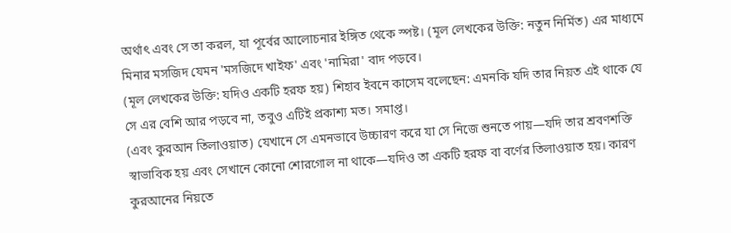অর্থাৎ এবং সে তা করল, যা পূর্বের আলোচনার ইঙ্গিত থেকে স্পষ্ট। (মূল লেখকের উক্তি: নতুন নির্মিত) এর মাধ্যমে মিনার মসজিদ যেমন 'মসজিদে খাইফ' এবং 'নামিরা' বাদ পড়বে।
(মূল লেখকের উক্তি: যদিও একটি হরফ হয়) শিহাব ইবনে কাসেম বলেছেন: এমনকি যদি তার নিয়ত এই থাকে যে সে এর বেশি আর পড়বে না, তবুও এটিই প্রকাশ্য মত। সমাপ্ত।
(এবং কুরআন তিলাওয়াত) যেখানে সে এমনভাবে উচ্চারণ করে যা সে নিজে শুনতে পায়—যদি তার শ্রবণশক্তি স্বাভাবিক হয় এবং সেখানে কোনো শোরগোল না থাকে—যদিও তা একটি হরফ বা বর্ণের তিলাওয়াত হয়। কারণ কুরআনের নিয়তে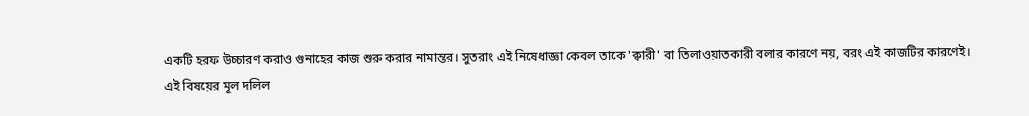একটি হরফ উচ্চারণ করাও গুনাহের কাজ শুরু করার নামান্তর। সুতরাং এই নিষেধাজ্ঞা কেবল তাকে 'ক্বারী' বা তিলাওয়াতকারী বলার কারণে নয়, বরং এই কাজটির কারণেই।
এই বিষয়ের মূল দলিল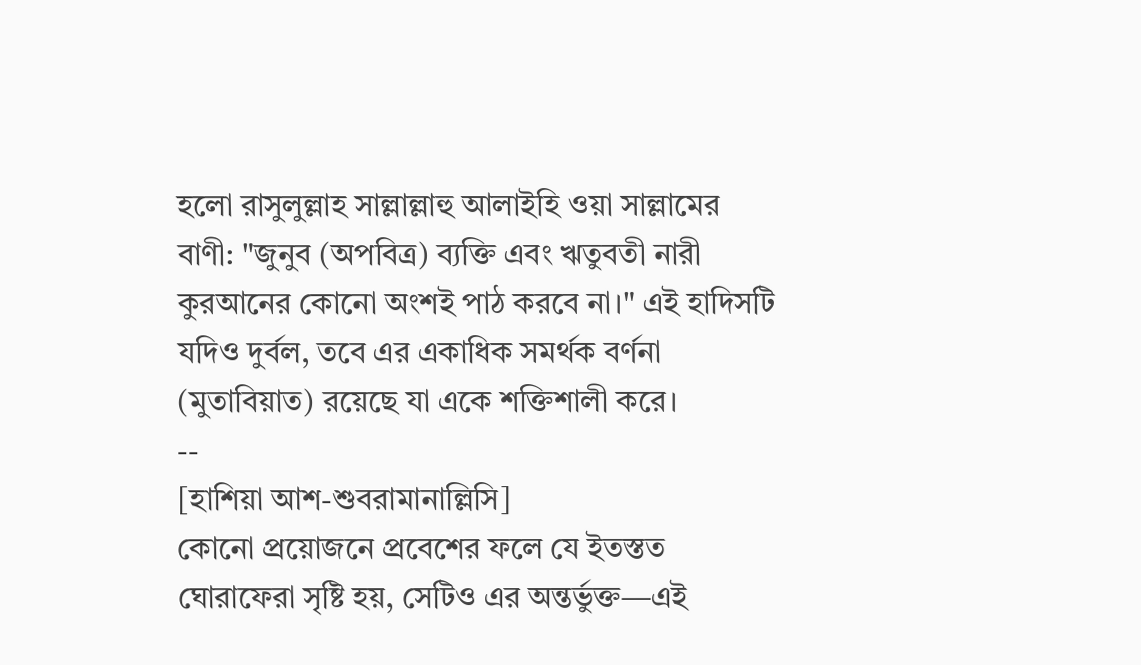হলো রাসুলুল্লাহ সাল্লাল্লাহু আলাইহি ওয়া সাল্লামের বাণী: "জুনুব (অপবিত্র) ব্যক্তি এবং ঋতুবতী নারী কুরআনের কোনো অংশই পাঠ করবে না।" এই হাদিসটি যদিও দুর্বল, তবে এর একাধিক সমর্থক বর্ণনা (মুতাবিয়াত) রয়েছে যা একে শক্তিশালী করে।
--
[হাশিয়া আশ-শুবরামানাল্লিসি]
কোনো প্রয়োজনে প্রবেশের ফলে যে ইতস্তত ঘোরাফেরা সৃষ্টি হয়, সেটিও এর অন্তর্ভুক্ত—এই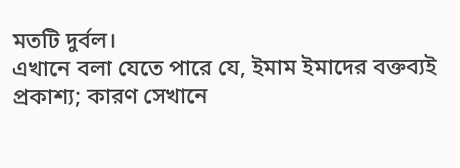মতটি দুর্বল।
এখানে বলা যেতে পারে যে, ইমাম ইমাদের বক্তব্যই প্রকাশ্য; কারণ সেখানে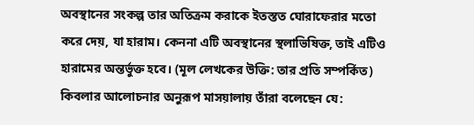অবস্থানের সংকল্প তার অতিক্রম করাকে ইতস্তত ঘোরাফেরার মতো করে দেয়, যা হারাম। কেননা এটি অবস্থানের স্থলাভিষিক্ত, তাই এটিও হারামের অন্তর্ভুক্ত হবে। (মূল লেখকের উক্তি: তার প্রতি সম্পর্কিত) কিবলার আলোচনার অনুরূপ মাসয়ালায় তাঁরা বলেছেন যে: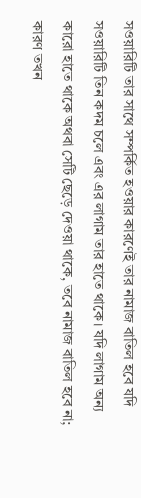সওয়ারিটি তার সাথে সম্পর্কিত হওয়ার কারণেই তার নামাজ বাতিল হবে যদি সওয়ারিটি তিন কদম চলে এবং এর লাগাম তার হাতে থাকে। যদি লাগাম অন্য কারো হাতে থাকে অথবা সেটি ছেড়ে দেওয়া থাকে, তবে নামাজ বাতিল হবে না; কারণ তখন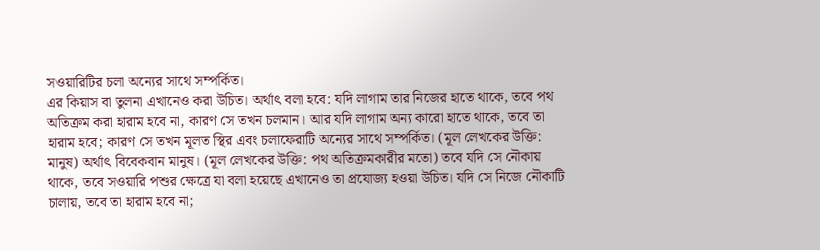সওয়ারিটির চলা অন্যের সাথে সম্পর্কিত।
এর কিয়াস বা তুলনা এখানেও করা উচিত। অর্থাৎ বলা হবে: যদি লাগাম তার নিজের হাতে থাকে, তবে পথ অতিক্রম করা হারাম হবে না, কারণ সে তখন চলমান। আর যদি লাগাম অন্য কারো হাতে থাকে, তবে তা হারাম হবে; কারণ সে তখন মূলত স্থির এবং চলাফেরাটি অন্যের সাথে সম্পর্কিত। (মূল লেখকের উক্তি: মানুষ) অর্থাৎ বিবেকবান মানুষ। (মূল লেখকের উক্তি: পথ অতিক্রমকারীর মতো) তবে যদি সে নৌকায় থাকে, তবে সওয়ারি পশুর ক্ষেত্রে যা বলা হয়েছে এখানেও তা প্রযোজ্য হওয়া উচিত। যদি সে নিজে নৌকাটি চালায়, তবে তা হারাম হবে না;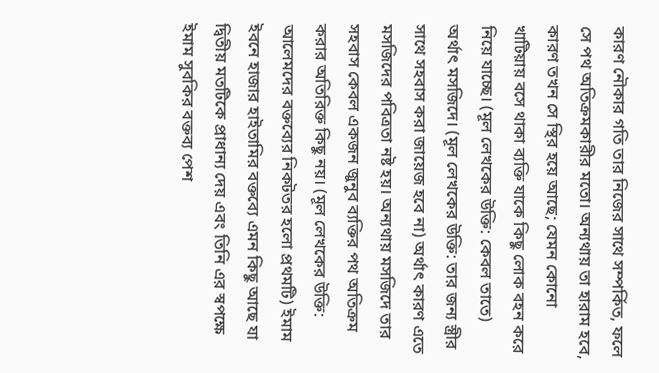কারণ নৌকার গতি তার নিজের সাথে সম্পর্কিত, ফলে সে পথ অতিক্রমকারীর মতো। অন্যথায় তা হারাম হবে, কারণ তখন সে স্থির হয়ে আছে; যেমন কোনো খাটিয়ায় বসে থাকা ব্যক্তি যাকে কিছু লোক বহন করে নিয়ে যাচ্ছে। (মূল লেখকের উক্তি: কেবল তাতে) অর্থাৎ মসজিদে। (মূল লেখকের উক্তি: তার জন্য স্ত্রীর সাথে সহবাস করা জায়েজ হবে না) অর্থাৎ কারণ এতে মসজিদের পবিত্রতা নষ্ট হয়। অন্যথায় মসজিদে তার সহবাস কেবল একজন জুনুব ব্যক্তির পথ অতিক্রম করার অতিরিক্ত কিছু নয়। (মূল লেখকের উক্তি: আলেমদের বক্তব্যের নিকটতর হলো প্রথমটি) ইমাম ইবনে হাজার হাইতামির বক্তব্যে এমন কিছু আছে যা দ্বিতীয় মতটিকে প্রাধান্য দেয় এবং তিনি এর স্বপক্ষে ইমাম সুবকির বক্তব্য পেশ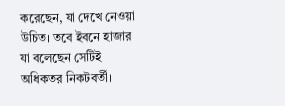করেছেন, যা দেখে নেওয়া উচিত। তবে ইবনে হাজার যা বলেছেন সেটিই অধিকতর নিকটবর্তী।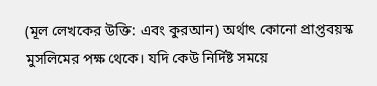(মূল লেখকের উক্তি: এবং কুরআন) অর্থাৎ কোনো প্রাপ্তবয়স্ক মুসলিমের পক্ষ থেকে। যদি কেউ নির্দিষ্ট সময়ে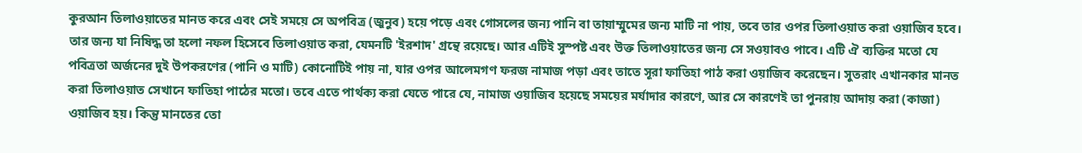কুরআন তিলাওয়াতের মানত করে এবং সেই সময়ে সে অপবিত্র (জুনুব) হয়ে পড়ে এবং গোসলের জন্য পানি বা তায়াম্মুমের জন্য মাটি না পায়, তবে তার ওপর তিলাওয়াত করা ওয়াজিব হবে। তার জন্য যা নিষিদ্ধ তা হলো নফল হিসেবে তিলাওয়াত করা, যেমনটি 'ইরশাদ' গ্রন্থে রয়েছে। আর এটিই সুস্পষ্ট এবং উক্ত তিলাওয়াতের জন্য সে সওয়াবও পাবে। এটি ঐ ব্যক্তির মতো যে পবিত্রতা অর্জনের দুই উপকরণের (পানি ও মাটি) কোনোটিই পায় না, যার ওপর আলেমগণ ফরজ নামাজ পড়া এবং তাতে সূরা ফাতিহা পাঠ করা ওয়াজিব করেছেন। সুতরাং এখানকার মানত করা তিলাওয়াত সেখানে ফাতিহা পাঠের মতো। তবে এতে পার্থক্য করা যেতে পারে যে, নামাজ ওয়াজিব হয়েছে সময়ের মর্যাদার কারণে, আর সে কারণেই তা পুনরায় আদায় করা (কাজা) ওয়াজিব হয়। কিন্তু মানতের তো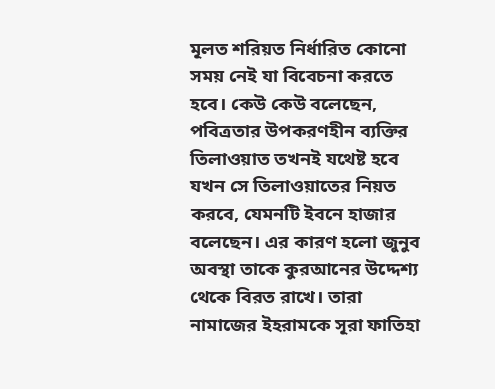মূলত শরিয়ত নির্ধারিত কোনো সময় নেই যা বিবেচনা করতে হবে। কেউ কেউ বলেছেন, পবিত্রতার উপকরণহীন ব্যক্তির তিলাওয়াত তখনই যথেষ্ট হবে যখন সে তিলাওয়াতের নিয়ত করবে, যেমনটি ইবনে হাজার বলেছেন। এর কারণ হলো জুনুব অবস্থা তাকে কুরআনের উদ্দেশ্য থেকে বিরত রাখে। তারা নামাজের ইহরামকে সূরা ফাতিহা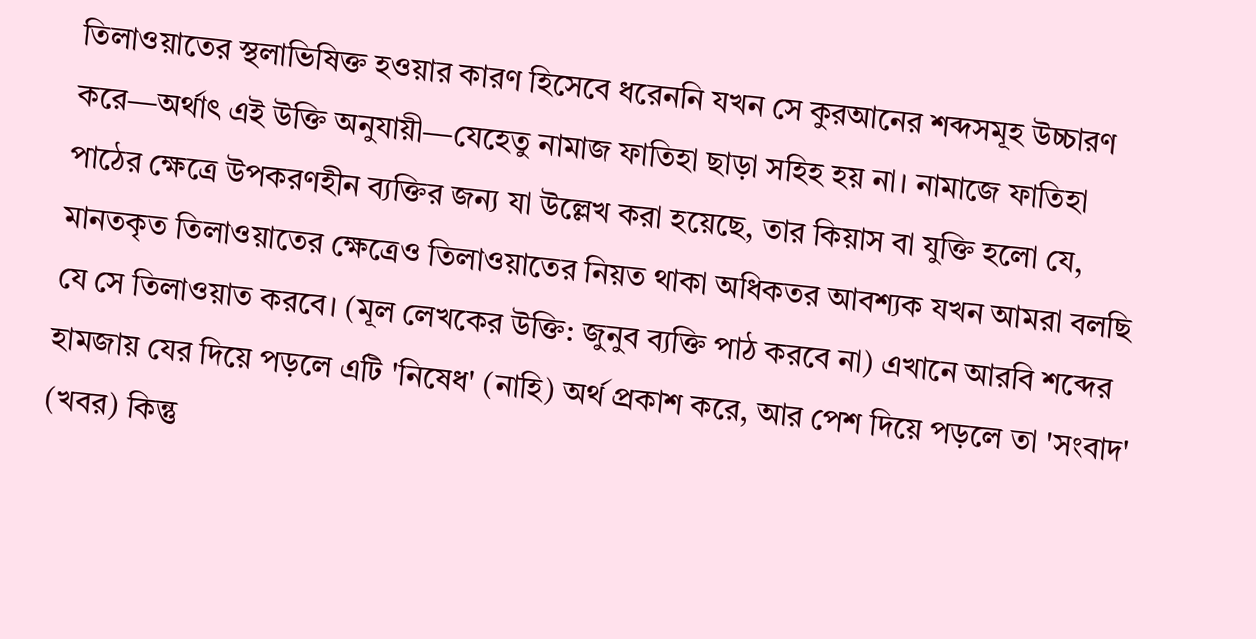তিলাওয়াতের স্থলাভিষিক্ত হওয়ার কারণ হিসেবে ধরেননি যখন সে কুরআনের শব্দসমূহ উচ্চারণ করে—অর্থাৎ এই উক্তি অনুযায়ী—যেহেতু নামাজ ফাতিহা ছাড়া সহিহ হয় না। নামাজে ফাতিহা পাঠের ক্ষেত্রে উপকরণহীন ব্যক্তির জন্য যা উল্লেখ করা হয়েছে, তার কিয়াস বা যুক্তি হলো যে, মানতকৃত তিলাওয়াতের ক্ষেত্রেও তিলাওয়াতের নিয়ত থাকা অধিকতর আবশ্যক যখন আমরা বলছি যে সে তিলাওয়াত করবে। (মূল লেখকের উক্তি: জুনুব ব্যক্তি পাঠ করবে না) এখানে আরবি শব্দের হামজায় যের দিয়ে পড়লে এটি 'নিষেধ' (নাহি) অর্থ প্রকাশ করে, আর পেশ দিয়ে পড়লে তা 'সংবাদ' (খবর) কিন্তু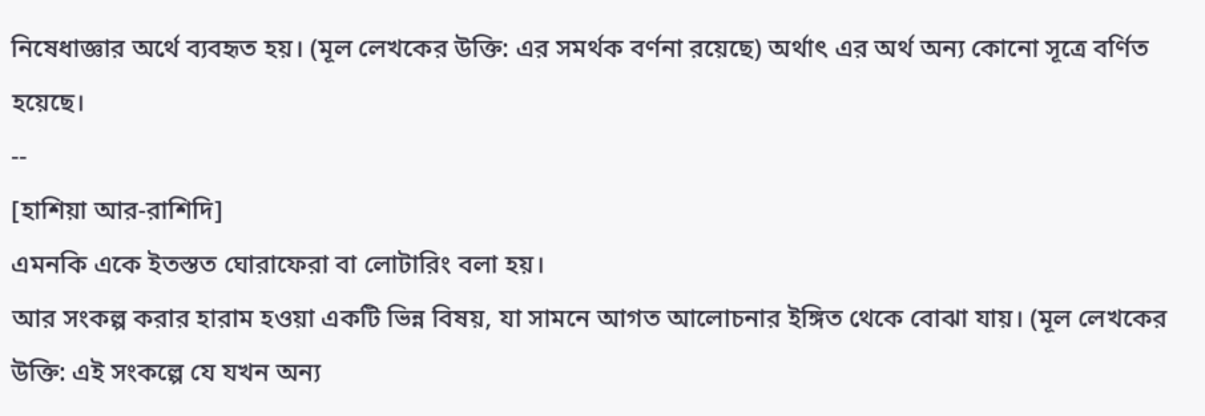নিষেধাজ্ঞার অর্থে ব্যবহৃত হয়। (মূল লেখকের উক্তি: এর সমর্থক বর্ণনা রয়েছে) অর্থাৎ এর অর্থ অন্য কোনো সূত্রে বর্ণিত হয়েছে।
--
[হাশিয়া আর-রাশিদি]
এমনকি একে ইতস্তত ঘোরাফেরা বা লোটারিং বলা হয়।
আর সংকল্প করার হারাম হওয়া একটি ভিন্ন বিষয়, যা সামনে আগত আলোচনার ইঙ্গিত থেকে বোঝা যায়। (মূল লেখকের উক্তি: এই সংকল্পে যে যখন অন্য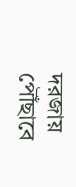দরজায় পৌঁছাবে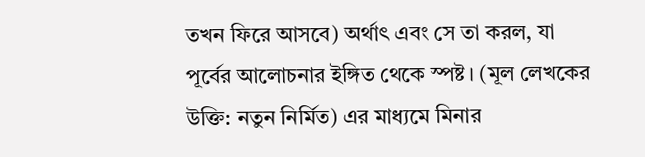তখন ফিরে আসবে) অর্থাৎ এবং সে তা করল, যা পূর্বের আলোচনার ইঙ্গিত থেকে স্পষ্ট। (মূল লেখকের উক্তি: নতুন নির্মিত) এর মাধ্যমে মিনার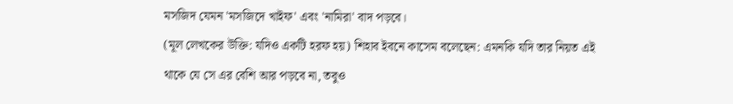মসজিদ যেমন 'মসজিদে খাইফ' এবং 'নামিরা' বাদ পড়বে।
(মূল লেখকের উক্তি: যদিও একটি হরফ হয়) শিহাব ইবনে কাসেম বলেছেন: এমনকি যদি তার নিয়ত এই থাকে যে সে এর বেশি আর পড়বে না, তবুও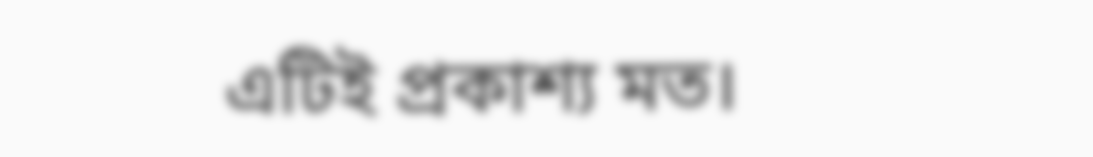এটিই প্রকাশ্য মত।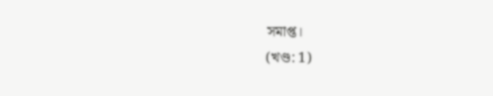সমাপ্ত।
(খণ্ড: 1)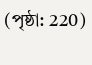(পৃষ্ঠা: 220)